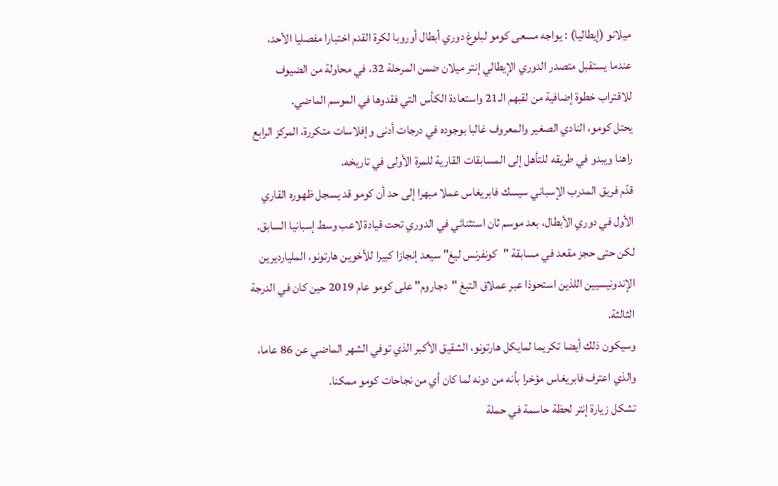ميلانو (إيطاليا) : يواجه مسعى كومو لبلوغ دوري أبطال أوروبا لكرة القدم اختبارا مفصليا الأحد، عندما يستقبل متصدر الدوري الإيطالي إنتر ميلان ضمن المرحلة 32، في محاولة من الضيوف للاقتراب خطوة إضافية من لقبهم الـ21 واستعادة الكأس التي فقدوها في الموسم الماضي.
يحتل كومو، النادي الصغير والمعروف غالبا بوجوده في درجات أدنى وإفلاسات متكررة، المركز الرابع راهنا ويبدو في طريقه للتأهل إلى المسابقات القارية للمرة الأولى في تاريخه.
قدّم فريق المدرب الإسباني سيسك فابريغاس عملا مبهرا إلى حد أن كومو قد يسجل ظهوره القاري الأول في دوري الأبطال، بعد موسم ثان استثنائي في الدوري تحت قيادة لاعب وسط إسبانيا السابق.
لكن حتى حجز مقعد في مسابقة "كونفرنس ليغ" سيعد إنجازا كبيرا للأخوين هارتونو، المليارديرين الإندونيسيين اللذين استحوذا عبر عملاق التبغ "دجاروم" على كومو عام 2019 حين كان في الدرجة الثالثة.
وسيكون ذلك أيضا تكريما لمايكل هارتونو، الشقيق الأكبر الذي توفي الشهر الماضي عن 86 عاما، والذي اعترف فابريغاس مؤخرا بأنه من دونه لما كان أي من نجاحات كومو ممكنا.
تشكل زيارة إنتر لحظة حاسمة في حملة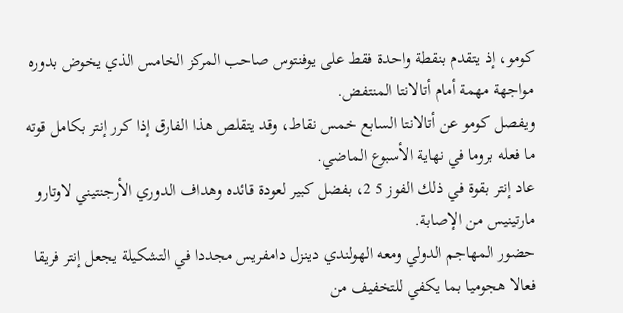كومو، إذ يتقدم بنقطة واحدة فقط على يوفنتوس صاحب المركز الخامس الذي يخوض بدوره مواجهة مهمة أمام أتالانتا المنتفض.
ويفصل كومو عن أتالانتا السابع خمس نقاط، وقد يتقلص هذا الفارق إذا كرر إنتر بكامل قوته ما فعله بروما في نهاية الأسبوع الماضي.
عاد إنتر بقوة في ذلك الفوز 5 2، بفضل كبير لعودة قائده وهداف الدوري الأرجنتيني لاوتارو مارتينيس من الإصابة.
حضور المهاجم الدولي ومعه الهولندي دينزل دامفريس مجددا في التشكيلة يجعل إنتر فريقا فعالا هجوميا بما يكفي للتخفيف من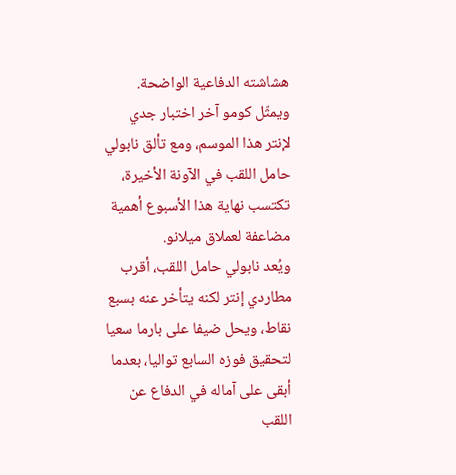هشاشته الدفاعية الواضحة.
ويمثّل كومو آخر اختبار جدي لإنتر هذا الموسم، ومع تألق نابولي حامل اللقب في الآونة الأخيرة، تكتسب نهاية هذا الأسبوع أهمية مضاعفة لعملاق ميلانو.
ويُعد نابولي حامل اللقب، أقرب مطاردي إنتر لكنه يتأخر عنه بسبع نقاط، ويحل ضيفا على بارما سعيا لتحقيق فوزه السابع تواليا، بعدما أبقى على آماله في الدفاع عن اللقب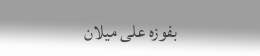بفوزه على ميلان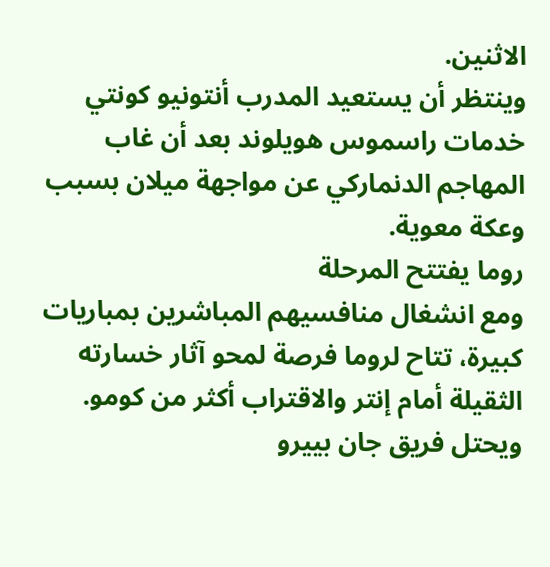الاثنين.
وينتظر أن يستعيد المدرب أنتونيو كونتي خدمات راسموس هويلوند بعد أن غاب المهاجم الدنماركي عن مواجهة ميلان بسبب وعكة معوية.
روما يفتتح المرحلة
ومع انشغال منافسيهم المباشرين بمباريات كبيرة، تتاح لروما فرصة لمحو آثار خسارته الثقيلة أمام إنتر والاقتراب أكثر من كومو.
ويحتل فريق جان بييرو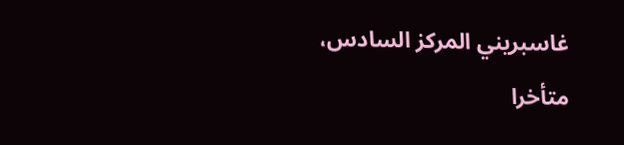غاسبريني المركز السادس، متأخرا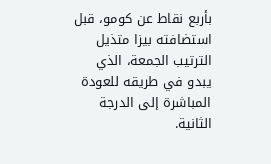بأربع نقاط عن كومو، قبل استضافته بيزا متذيل الترتيب الجمعة، الذي يبدو في طريقه للعودة المباشرة إلى الدرجة الثانية.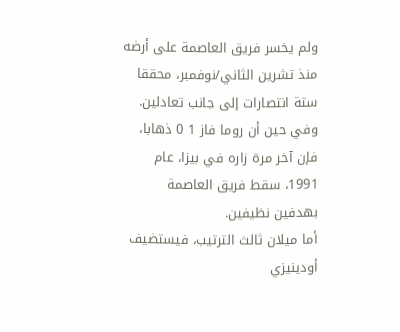ولم يخسر فريق العاصمة على أرضه منذ تشرين الثاني/نوفمبر، محققا ستة انتصارات إلى جانب تعادلين.
وفي حين أن روما فاز 1 0 ذهابا، فإن آخر مرة زاره في بيزا، عام 1991، سقط فريق العاصمة بهدفين نظيفين.
أما ميلان ثالث الترتيب، فيستضيف أودينيزي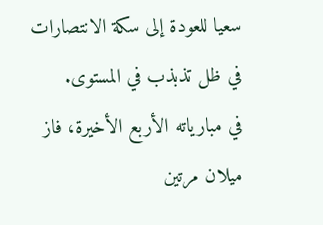سعيا للعودة إلى سكة الانتصارات في ظل تذبذب في المستوى.
في مبارياته الأربع الأخيرة، فاز ميلان مرتين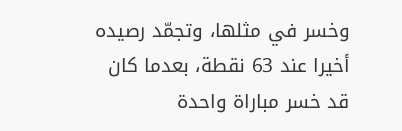وخسر في مثلها، وتجمّد رصيده أخيرا عند 63 نقطة، بعدما كان قد خسر مباراة واحدة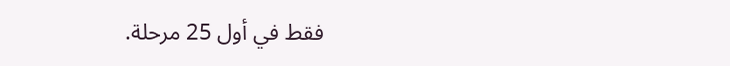فقط في أول 25 مرحلة.